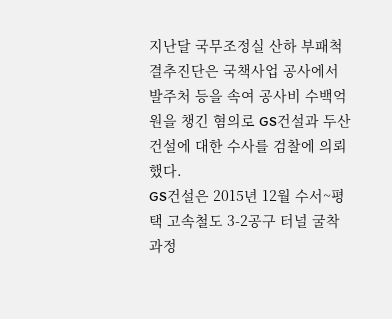지난달 국무조정실 산하 부패척결추진단은 국책사업 공사에서 발주처 등을 속여 공사비 수백억원을 챙긴 혐의로 GS건설과 두산건설에 대한 수사를 검찰에 의뢰했다.
GS건설은 2015년 12월 수서~평택 고속철도 3-2공구 터널 굴착과정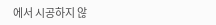에서 시공하지 않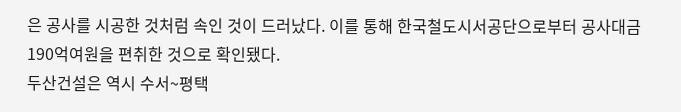은 공사를 시공한 것처럼 속인 것이 드러났다. 이를 통해 한국철도시서공단으로부터 공사대금 190억여원을 편취한 것으로 확인됐다.
두산건설은 역시 수서~평택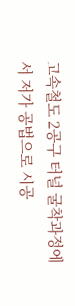고속철도 2공구 터널 굴착과정에서 저가 공법으로 시공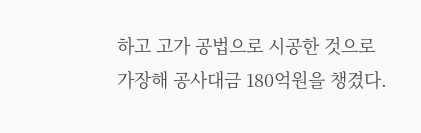하고 고가 공법으로 시공한 것으로 가장해 공사대금 180억원을 챙겼다.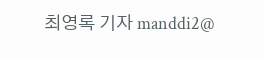최영록 기자 manddi2@